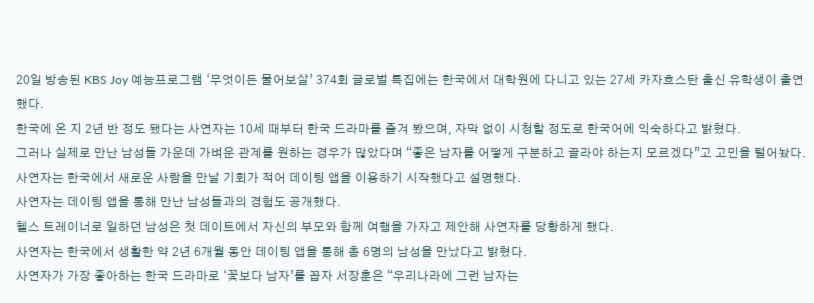20일 방송된 KBS Joy 예능프로그램 ‘무엇이든 물어보살’ 374회 글로벌 특집에는 한국에서 대학원에 다니고 있는 27세 카자흐스탄 출신 유학생이 출연했다.
한국에 온 지 2년 반 정도 됐다는 사연자는 10세 때부터 한국 드라마를 즐겨 봤으며, 자막 없이 시청할 정도로 한국어에 익숙하다고 밝혔다.
그러나 실제로 만난 남성들 가운데 가벼운 관계를 원하는 경우가 많았다며 “좋은 남자를 어떻게 구분하고 골라야 하는지 모르겠다”고 고민을 털어놨다.
사연자는 한국에서 새로운 사람을 만날 기회가 적어 데이팅 앱을 이용하기 시작했다고 설명했다.
사연자는 데이팅 앱을 통해 만난 남성들과의 경험도 공개했다.
헬스 트레이너로 일하던 남성은 첫 데이트에서 자신의 부모와 함께 여행을 가자고 제안해 사연자를 당황하게 했다.
사연자는 한국에서 생활한 약 2년 6개월 동안 데이팅 앱을 통해 총 6명의 남성을 만났다고 밝혔다.
사연자가 가장 좋아하는 한국 드라마로 ‘꽃보다 남자’를 꼽자 서장훈은 “우리나라에 그런 남자는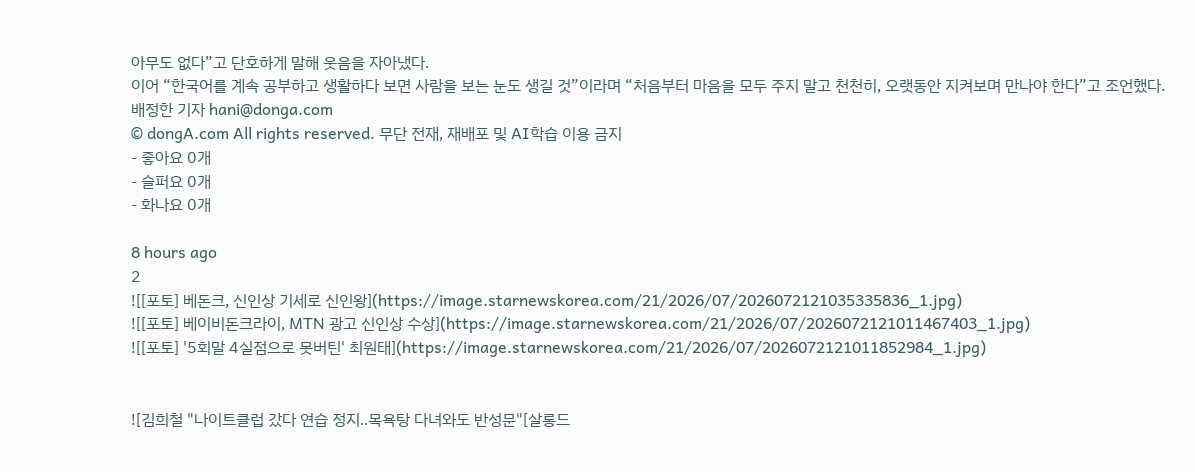아무도 없다”고 단호하게 말해 웃음을 자아냈다.
이어 “한국어를 계속 공부하고 생활하다 보면 사람을 보는 눈도 생길 것”이라며 “처음부터 마음을 모두 주지 말고 천천히, 오랫동안 지켜보며 만나야 한다”고 조언했다.
배정한 기자 hani@donga.com
© dongA.com All rights reserved. 무단 전재, 재배포 및 AI학습 이용 금지
- 좋아요 0개
- 슬퍼요 0개
- 화나요 0개

8 hours ago
2
![[포토] 베돈크, 신인상 기세로 신인왕](https://image.starnewskorea.com/21/2026/07/2026072121035335836_1.jpg)
![[포토] 베이비돈크라이, MTN 광고 신인상 수상](https://image.starnewskorea.com/21/2026/07/2026072121011467403_1.jpg)
![[포토] '5회말 4실점으로 못버틴' 최원태](https://image.starnewskorea.com/21/2026/07/2026072121011852984_1.jpg)


![김희철 "나이트클럽 갔다 연습 정지..목욕탕 다녀와도 반성문"[살롱드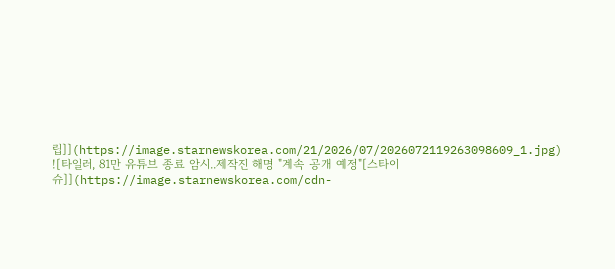립]](https://image.starnewskorea.com/21/2026/07/2026072119263098609_1.jpg)
![타일러, 81만 유튜브 종료 암시..제작진 해명 "계속 공개 예정"[스타이슈]](https://image.starnewskorea.com/cdn-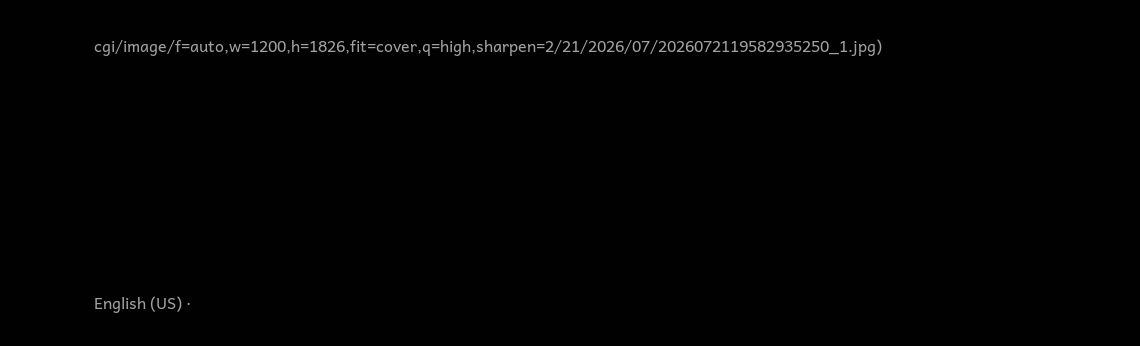cgi/image/f=auto,w=1200,h=1826,fit=cover,q=high,sharpen=2/21/2026/07/2026072119582935250_1.jpg)








English (US) ·